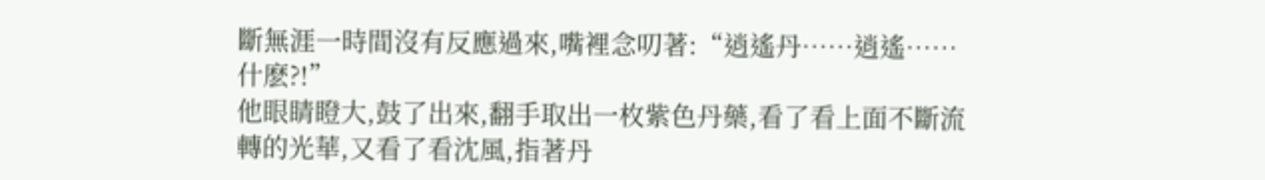斷無涯一時間沒有反應過來,嘴裡念叨著:“逍遙丹……逍遙……什麽?!”
他眼睛瞪大,鼓了出來,翻手取出一枚紫色丹藥,看了看上面不斷流轉的光華,又看了看沈風,指著丹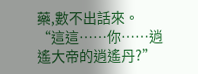藥,數不出話來。
“這這……你……逍遙大帝的逍遙丹?”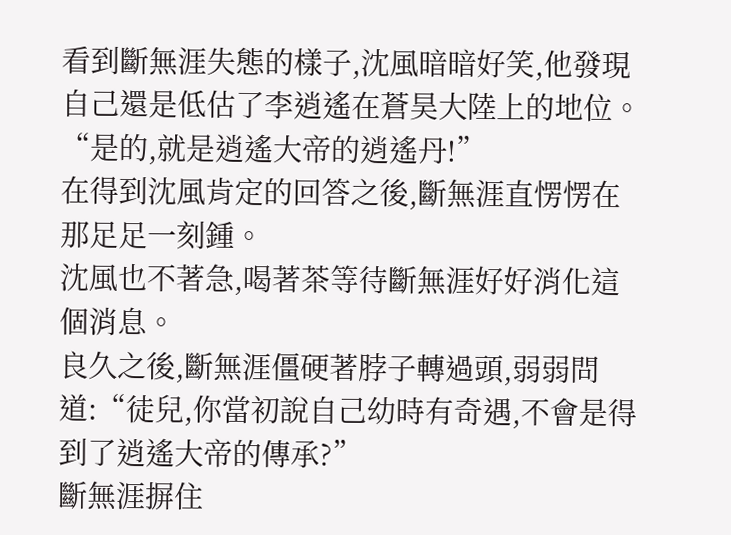看到斷無涯失態的樣子,沈風暗暗好笑,他發現自己還是低估了李逍遙在蒼昊大陸上的地位。
“是的,就是逍遙大帝的逍遙丹!”
在得到沈風肯定的回答之後,斷無涯直愣愣在那足足一刻鍾。
沈風也不著急,喝著茶等待斷無涯好好消化這個消息。
良久之後,斷無涯僵硬著脖子轉過頭,弱弱問道:“徒兒,你當初說自己幼時有奇遇,不會是得到了逍遙大帝的傳承?”
斷無涯摒住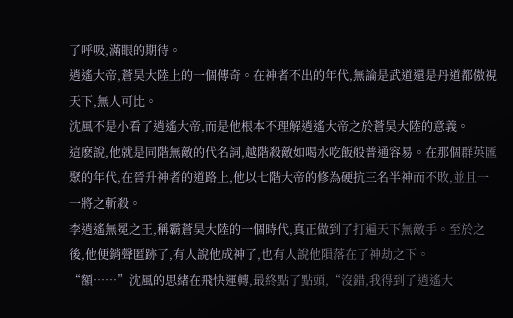了呼吸,滿眼的期待。
逍遙大帝,蒼昊大陸上的一個傳奇。在神者不出的年代,無論是武道還是丹道都傲視天下,無人可比。
沈風不是小看了逍遙大帝,而是他根本不理解逍遙大帝之於蒼昊大陸的意義。
這麽說,他就是同階無敵的代名詞,越階殺敵如喝水吃飯般普通容易。在那個群英匯聚的年代,在晉升神者的道路上,他以七階大帝的修為硬抗三名半神而不敗,並且一一將之斬殺。
李逍遙無冕之王,稱霸蒼昊大陸的一個時代,真正做到了打遍天下無敵手。至於之後,他便銷聲匿跡了,有人說他成神了,也有人說他隕落在了神劫之下。
“額……”沈風的思緒在飛快運轉,最終點了點頭,“沒錯,我得到了逍遙大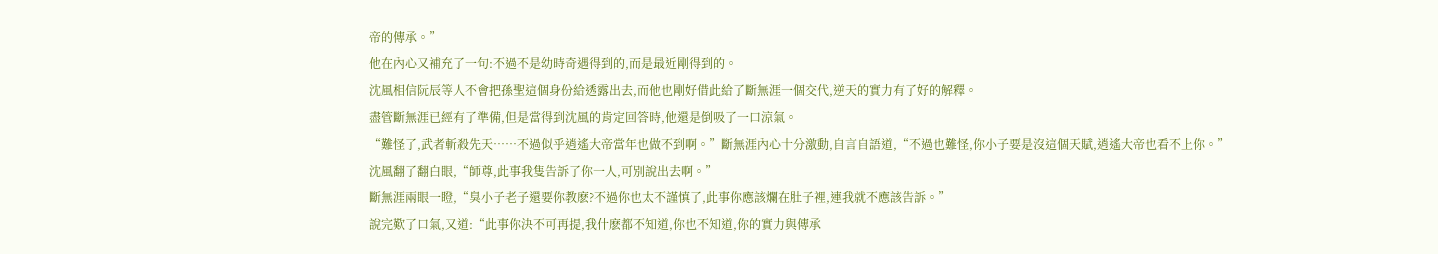帝的傳承。”
他在內心又補充了一句:不過不是幼時奇遇得到的,而是最近剛得到的。
沈風相信阮辰等人不會把孫聖這個身份給透露出去,而他也剛好借此給了斷無涯一個交代,逆天的實力有了好的解釋。
盡管斷無涯已經有了準備,但是當得到沈風的肯定回答時,他還是倒吸了一口涼氣。
“難怪了,武者斬殺先天……不過似乎逍遙大帝當年也做不到啊。”斷無涯內心十分激動,自言自語道,“不過也難怪,你小子要是沒這個天賦,逍遙大帝也看不上你。”
沈風翻了翻白眼,“師尊,此事我隻告訴了你一人,可別說出去啊。”
斷無涯兩眼一瞪,“臭小子老子還要你教麽?不過你也太不謹慎了,此事你應該爛在肚子裡,連我就不應該告訴。”
說完歎了口氣,又道:“此事你決不可再提,我什麽都不知道,你也不知道,你的實力與傳承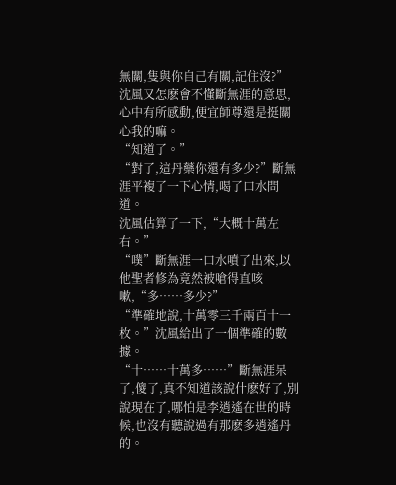無關,隻與你自己有關,記住沒?”
沈風又怎麽會不懂斷無涯的意思,心中有所感動,便宜師尊還是挺關心我的嘛。
“知道了。”
“對了,這丹藥你還有多少?”斷無涯平複了一下心情,喝了口水問道。
沈風估算了一下,“大概十萬左右。”
“噗”斷無涯一口水噴了出來,以他聖者修為竟然被嗆得直咳嗽,“多……多少?”
“準確地說,十萬零三千兩百十一枚。”沈風給出了一個準確的數據。
“十……十萬多……”斷無涯呆了,傻了,真不知道該說什麽好了,別說現在了,哪怕是李逍遙在世的時候,也沒有聽說過有那麽多逍遙丹的。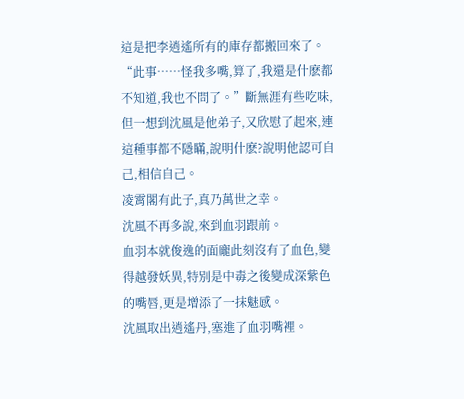這是把李逍遙所有的庫存都搬回來了。
“此事……怪我多嘴,算了,我還是什麽都不知道,我也不問了。”斷無涯有些吃味,但一想到沈風是他弟子,又欣慰了起來,連這種事都不隱瞞,說明什麽?說明他認可自己,相信自己。
凌霄閣有此子,真乃萬世之幸。
沈風不再多說,來到血羽跟前。
血羽本就俊逸的面龐此刻沒有了血色,變得越發妖異,特別是中毒之後變成深紫色的嘴唇,更是增添了一抹魅感。
沈風取出逍遙丹,塞進了血羽嘴裡。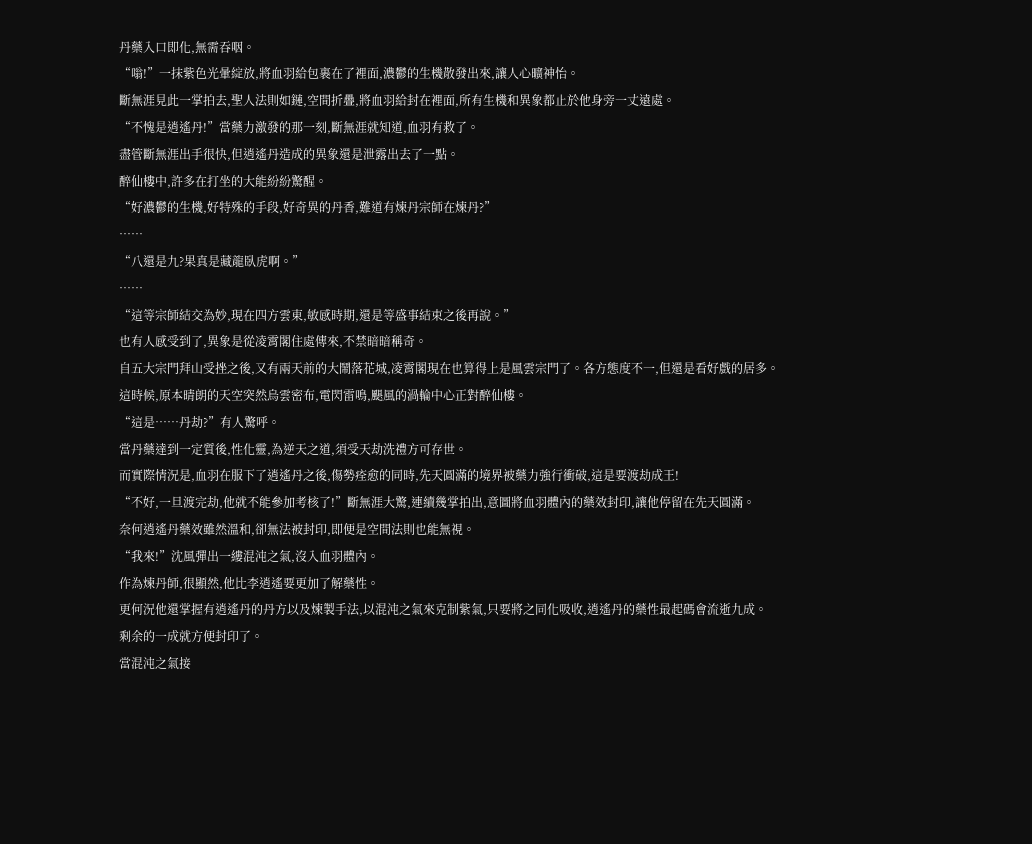丹藥入口即化,無需吞咽。
“嗡!”一抹紫色光暈綻放,將血羽給包裹在了裡面,濃鬱的生機散發出來,讓人心曠神怡。
斷無涯見此一掌拍去,聖人法則如鏈,空間折疊,將血羽給封在裡面,所有生機和異象都止於他身旁一丈遠處。
“不愧是逍遙丹!”當藥力激發的那一刻,斷無涯就知道,血羽有救了。
盡管斷無涯出手很快,但逍遙丹造成的異象還是泄露出去了一點。
醉仙樓中,許多在打坐的大能紛紛驚醒。
“好濃鬱的生機,好特殊的手段,好奇異的丹香,難道有煉丹宗師在煉丹?”
……
“八還是九?果真是藏龍臥虎啊。”
……
“這等宗師結交為妙,現在四方雲東,敏感時期,還是等盛事結束之後再說。”
也有人感受到了,異象是從凌霄閣住處傳來,不禁暗暗稱奇。
自五大宗門拜山受挫之後,又有兩天前的大鬧落花城,凌霄閣現在也算得上是風雲宗門了。各方態度不一,但還是看好戲的居多。
這時候,原本晴朗的天空突然烏雲密布,電閃雷鳴,颶風的渦輪中心正對醉仙樓。
“這是……丹劫?”有人驚呼。
當丹藥達到一定質後,性化靈,為逆天之道,須受天劫洗禮方可存世。
而實際情況是,血羽在服下了逍遙丹之後,傷勢痊愈的同時,先天圓滿的境界被藥力強行衝破,這是要渡劫成王!
“不好,一旦渡完劫,他就不能參加考核了!”斷無涯大驚,連續幾掌拍出,意圖將血羽體內的藥效封印,讓他停留在先天圓滿。
奈何逍遙丹藥效雖然溫和,卻無法被封印,即便是空間法則也能無視。
“我來!”沈風彈出一縷混沌之氣,沒入血羽體內。
作為煉丹師,很顯然,他比李逍遙要更加了解藥性。
更何況他還掌握有逍遙丹的丹方以及煉製手法,以混沌之氣來克制紫氣,只要將之同化吸收,逍遙丹的藥性最起碼會流逝九成。
剩余的一成就方便封印了。
當混沌之氣接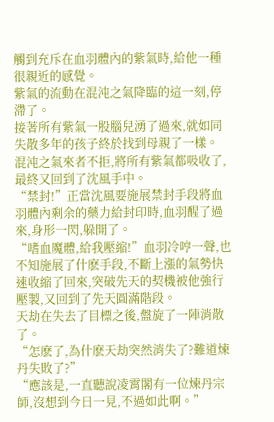觸到充斥在血羽體內的紫氣時,給他一種很親近的感覺。
紫氣的流動在混沌之氣降臨的這一刻,停滯了。
接著所有紫氣一股腦兒湧了過來,就如同失散多年的孩子終於找到母親了一樣。
混沌之氣來者不拒,將所有紫氣都吸收了,最終又回到了沈風手中。
“禁封!”正當沈風要施展禁封手段將血羽體內剩余的藥力給封印時,血羽醒了過來,身形一閃,躲開了。
“嗜血魔體,給我壓縮!”血羽冷哼一聲,也不知施展了什麽手段,不斷上漲的氣勢快速收縮了回來,突破先天的契機被他強行壓製,又回到了先天圓滿階段。
天劫在失去了目標之後,盤旋了一陣消散了。
“怎麽了,為什麽天劫突然消失了?難道煉丹失敗了?”
“應該是,一直聽說凌霄閣有一位煉丹宗師,沒想到今日一見,不過如此啊。”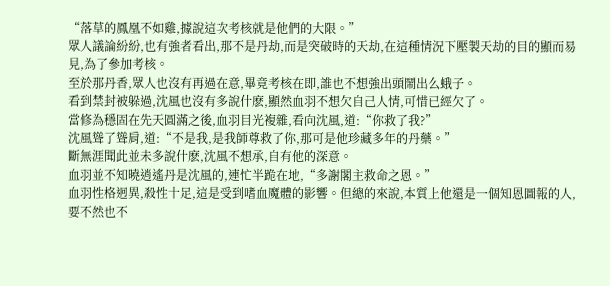“落草的鳳凰不如雞,據說這次考核就是他們的大限。”
眾人議論紛紛,也有強者看出,那不是丹劫,而是突破時的天劫,在這種情況下壓製天劫的目的顯而易見,為了參加考核。
至於那丹香,眾人也沒有再過在意,畢竟考核在即,誰也不想強出頭鬧出么蛾子。
看到禁封被躲過,沈風也沒有多說什麽,顯然血羽不想欠自己人情,可惜已經欠了。
當修為穩固在先天圓滿之後,血羽目光複雜,看向沈風,道:“你救了我?”
沈風聳了聳肩,道:“不是我,是我師尊救了你,那可是他珍藏多年的丹藥。”
斷無涯聞此並未多說什麽,沈風不想承,自有他的深意。
血羽並不知曉逍遙丹是沈風的,連忙半跪在地,“多謝閣主救命之恩。”
血羽性格迥異,殺性十足,這是受到嗜血魔體的影響。但總的來說,本質上他還是一個知恩圖報的人,要不然也不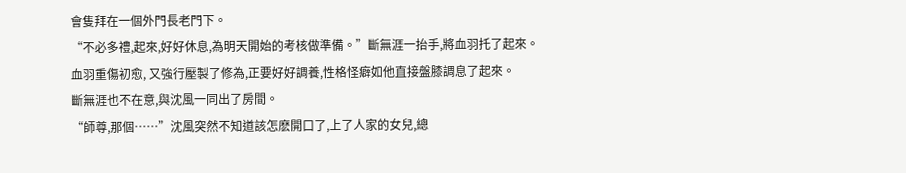會隻拜在一個外門長老門下。
“不必多禮,起來,好好休息,為明天開始的考核做準備。”斷無涯一抬手,將血羽托了起來。
血羽重傷初愈, 又強行壓製了修為,正要好好調養,性格怪癖如他直接盤膝調息了起來。
斷無涯也不在意,與沈風一同出了房間。
“師尊,那個……”沈風突然不知道該怎麽開口了,上了人家的女兒,總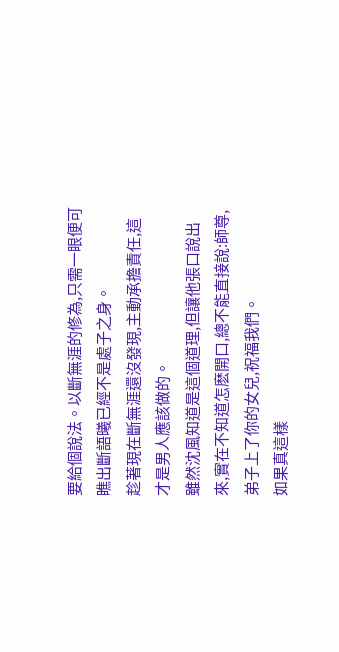要給個說法。以斷無涯的修為,只需一眼便可瞧出斷語曦已經不是處子之身。
趁著現在斷無涯還沒發現,主動承擔責任,這才是男人應該做的。
雖然沈風知道是這個道理,但讓他張口說出來,實在不知道怎麽開口,總不能直接說:師尊,弟子上了你的女兒,祝福我們。
如果真這樣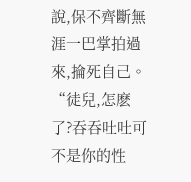說,保不齊斷無涯一巴掌拍過來,掄死自己。
“徒兒,怎麽了?吞吞吐吐可不是你的性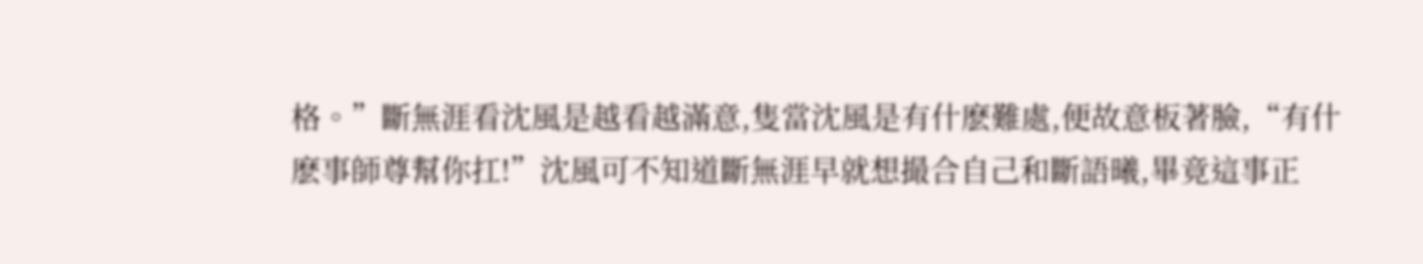格。”斷無涯看沈風是越看越滿意,隻當沈風是有什麽難處,便故意板著臉,“有什麽事師尊幫你扛!”沈風可不知道斷無涯早就想撮合自己和斷語曦,畢竟這事正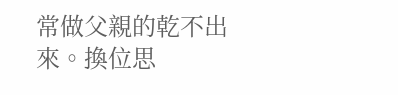常做父親的乾不出來。換位思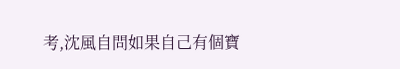考,沈風自問如果自己有個寶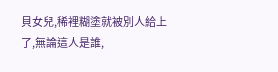貝女兒,稀裡糊塗就被別人給上了,無論這人是誰,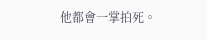他都會一掌拍死。